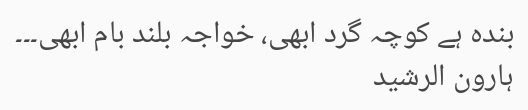بندہ ہے کوچہ گرد ابھی، خواجہ بلند بام ابھی۔۔۔ ہارون الرشید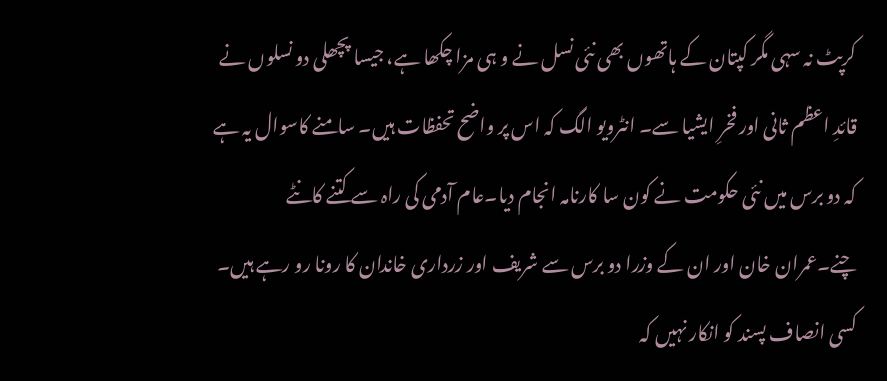کرپٹ نہ سہی مگر کپتان کے ہاتھوں بھی نئی نسل نے و ہی مزا چکھا ہے، جیسا پچھلی دو نسلوں نے قائدِ اعظم ثانی اور فخرِ ایشیا سے۔ انٹرویو الگ کہ اس پر واضح تحفظات ہیں۔ سامنے کاسوال یہ ہے کہ دو برس میں نئی حکومت نے کون سا کارنامہ انجام دیا۔عام آدمی کی راہ سے کتنے کانٹے چنے۔عمران خان اور ان کے وزرا دو برس سے شریف اور زرداری خاندان کا رونا رو رہے ہیں۔ کسی انصاف پسند کو انکار نہیں کہ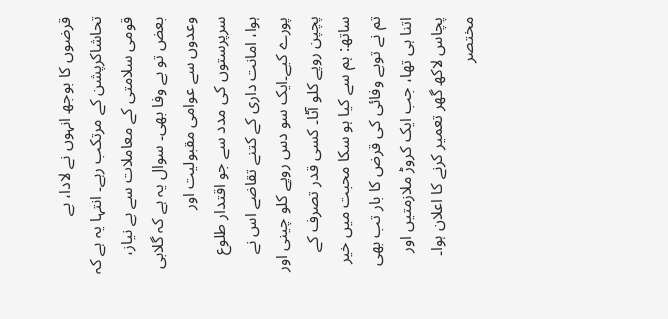قرضوں کا بوجھ انہوں نے لادا، بے تحاشاکرپشن کے مرتکب رہے۔ انتہا یہ ہے کہ قومی سلامتی کے معاملات سے بے نیاز، بعض تو بے وفا بھی۔ سوال یہ ہے کہ گلابی وعدوں سے عوامی مقبولیت اور سرپرستوں کی مدد سے جو اقتدار طلوع ہوا، امانت داری کے کتنے تقاضے اس نے پورے کیے۔ایک سو دس روپے کلو چینی اور پچپن روپے کلو آٹا۔ کسی قدر تصرف کے ساتھ: ہم سے کیا ہو سکا محبت میں خیر تم نے توبے وفائی کی قرض کا بار تب بھی اتنا ہی تھا، جب ایک کروڑ ملازمتیں اور پچاس لاکھ گھر تعمیر کرنے کا اعلان ہوا۔ مختصر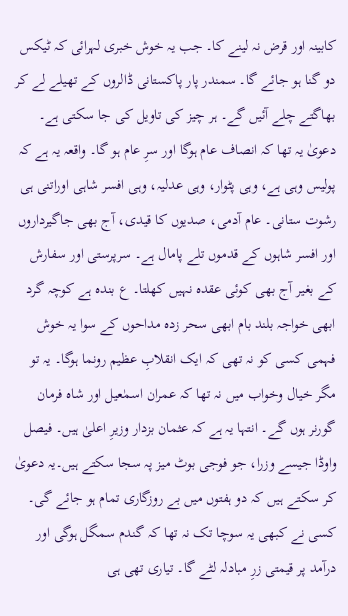کابینہ اور قرض نہ لینے کا۔ جب یہ خوش خبری لہرائی کہ ٹیکس دو گنا ہو جائے گا۔ سمندر پار پاکستانی ڈالروں کے تھیلے لے کر بھاگتے چلے آئیں گے۔ ہر چیز کی تاویل کی جا سکتی ہے۔ دعویٰ یہ تھا کہ انصاف عام ہوگا اور سرِ عام ہو گا۔ واقعہ یہ ہے کہ پولیس وہی ہے، وہی پٹوار، وہی عدلیہ، وہی افسر شاہی اوراتنی ہی رشوت ستانی۔ عام آدمی، صدیوں کا قیدی، آج بھی جاگیرداروں اور افسر شاہوں کے قدموں تلے پامال ہے۔ سرپرستی اور سفارش کے بغیر آج بھی کوئی عقدہ نہیں کھلتا۔ ع بندہ ہے کوچہ گرد ابھی خواجہ بلند بام ابھی سحر زدہ مداحوں کے سوا یہ خوش فہمی کسی کو نہ تھی کہ ایک انقلابِ عظیم رونما ہوگا۔ یہ تو مگر خیال وخواب میں نہ تھا کہ عمران اسمٰعیل اور شاہ فرمان گورنر ہوں گے۔ انتہا یہ ہے کہ عثمان بزدار وزیرِ اعلیٰ ہیں۔ فیصل واوڈا جیسے وزرا، جو فوجی بوٹ میز پہ سجا سکتے ہیں۔یہ دعویٰ کر سکتے ہیں کہ دو ہفتوں میں بے روزگاری تمام ہو جائے گی۔ کسی نے کبھی یہ سوچا تک نہ تھا کہ گندم سمگل ہوگی اور درآمد پر قیمتی زرِ مبادلہ لٹے گا۔ تیاری تھی ہی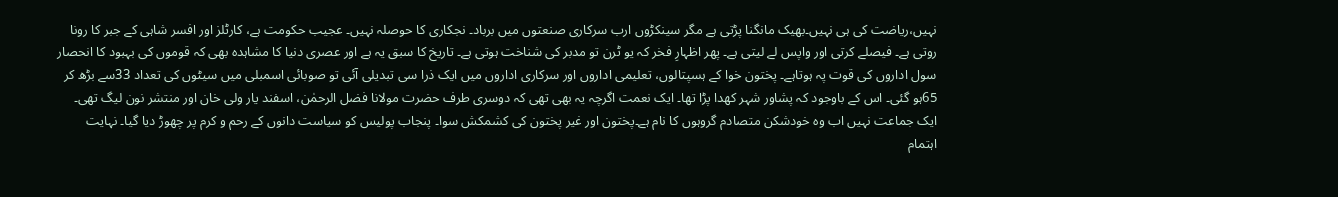نہیں،ریاضت کی ہی نہیں۔بھیک مانگنا پڑتی ہے مگر سینکڑوں ارب سرکاری صنعتوں میں برباد۔ نجکاری کا حوصلہ نہیں۔ عجیب حکومت ہے، کارٹلز اور افسر شاہی کے جبر کا رونا روتی ہے۔ فیصلے کرتی اور واپس لے لیتی ہے۔ پھر اظہارِ فخر کہ یو ٹرن تو مدبر کی شناخت ہوتی ہے۔ تاریخ کا سبق یہ ہے اور عصری دنیا کا مشاہدہ بھی کہ قوموں کی بہبود کا انحصار سول اداروں کی قوت پہ ہوتاہے۔ پختون خوا کے ہسپتالوں، تعلیمی اداروں اور سرکاری اداروں میں ایک ذرا سی تبدیلی آئی تو صوبائی اسمبلی میں سیٹوں کی تعداد 33سے بڑھ کر 65ہو گئی۔ اس کے باوجود کہ پشاور شہر کھدا پڑا تھا۔ ایک نعمت اگرچہ یہ بھی تھی کہ دوسری طرف حضرت مولانا فضل الرحمٰن، اسفند یار ولی خان اور منتشر نون لیگ تھی۔ ایک جماعت نہیں اب وہ خودشکن متصادم گروہوں کا نام ہے۔پختون اور غیر پختون کی کشمکش سوا۔ پنجاب پولیس کو سیاست دانوں کے رحم و کرم پر چھوڑ دیا گیا۔ نہایت اہتمام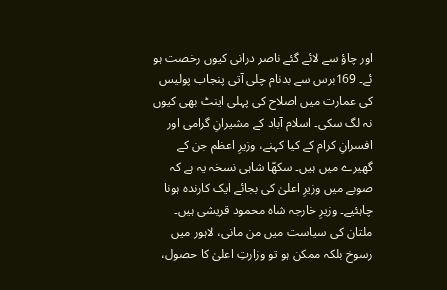اور چاؤ سے لائے گئے ناصر درانی کیوں رخصت ہو ئے۔ 169برس سے بدنام چلی آتی پنجاب پولیس کی عمارت میں اصلاح کی پہلی اینٹ بھی کیوں نہ لگ سکی۔ اسلام آباد کے مشیرانِ گرامی اور افسرانِ کرام کے کیا کہنے، وزیرِ اعظم جن کے گھیرے میں ہیں۔ سکھّا شاہی نسخہ یہ ہے کہ صوبے میں وزیرِ اعلیٰ کی بجائے ایک کارندہ ہونا چاہئیے۔ وزیرِ خارجہ شاہ محمود قریشی ہیں۔ ملتان کی سیاست میں من مانی، لاہور میں رسوخ بلکہ ممکن ہو تو وزارتِ اعلیٰ کا حصول،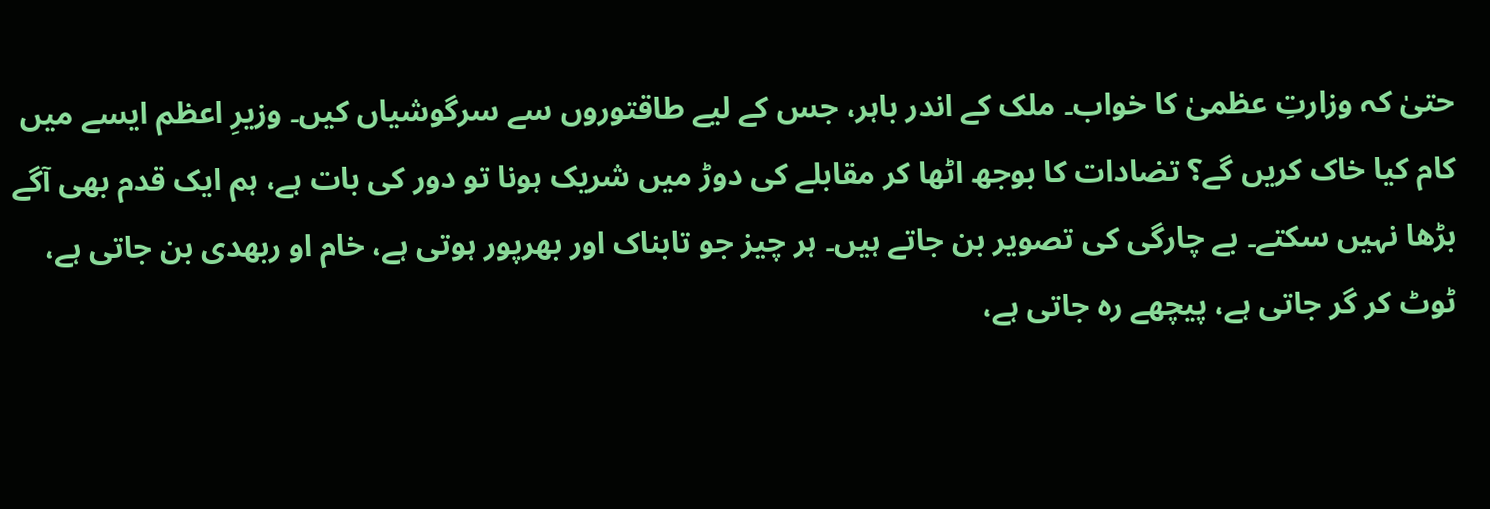حتیٰ کہ وزارتِ عظمیٰ کا خواب۔ ملک کے اندر باہر، جس کے لیے طاقتوروں سے سرگوشیاں کیں۔ وزیرِ اعظم ایسے میں کام کیا خاک کریں گے؟ تضادات کا بوجھ اٹھا کر مقابلے کی دوڑ میں شریک ہونا تو دور کی بات ہے، ہم ایک قدم بھی آگے بڑھا نہیں سکتے۔ بے چارگی کی تصویر بن جاتے ہیں۔ ہر چیز جو تابناک اور بھرپور ہوتی ہے، خام او ربھدی بن جاتی ہے، ٹوٹ کر گر جاتی ہے، پیچھے رہ جاتی ہے،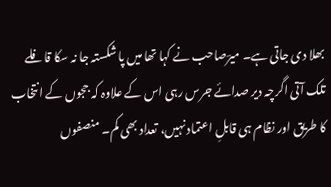بھلا دی جاتی ہے۔ میرؔصاحب نے کہا تھا میں پا شکستہ جا نہ سکا قافلے تلک آتی اگرچہ دیر صدائے جرس رہی اس کے علاوہ کہ ججوں کے انتخاب کا طریق اور نظام ہی قابلِ اعتماد نہیں، تعداد بھی کم۔ منصفوں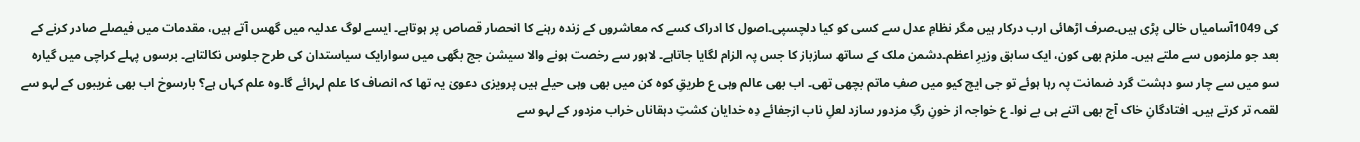کی 1049آسامیاں خالی پڑی ہیں۔صرف اڑھائی ارب درکار ہیں مگر نظامِ عدل سے کسی کو کیا دلچسپی۔اصول کا ادراک کسے کہ معاشروں کے زندہ رہنے کا انحصار قصاص پر ہوتاہے۔ ایسے لوگ عدلیہ میں گھس آتے ہیں، مقدمات میں فیصلے صادر کرنے کے بعد جو ملزموں سے ملتے ہیں۔ ملزم بھی کون، ایک سابق وزیرِ اعظم۔دشمن ملک کے ساتھ سازباز کا جس پہ الزام لگایا جاتاہے۔ لاہور سے رخصت ہونے والا سیشن جج بگھی میں سوارایک سیاستدان کی طرح جلوس نکالتاہے۔ برسوں پہلے کراچی میں گیارہ سو میں سے چار سو دہشت گرد ضمانت پہ رہا ہوئے تو جی ایچ کیو میں صفِ ماتم بچھی تھی۔ اب بھی عالم وہی ع طریقِ کوہ کن میں بھی وہی حیلے ہیں پرویزی دعویٰ یہ تھا کہ انصاف کا علم لہرائے گا۔وہ علم کہاں ہے؟ بارسوخ اب بھی غریبوں کے لہو سے لقمہ تر کرتے ہیں۔ افتادگانِ خاک آج بھی اتنے ہی بے نوا۔ ع خواجہ از خونِ رگِ مزدور سازد لعلِ ناب ازجفائے دِہ خدایان کشتِ دہقاناں خراب مزدور کے لہو سے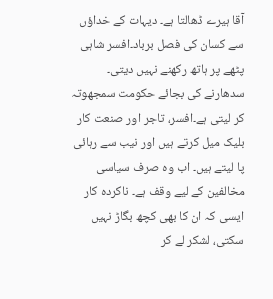آقا ہیرے ڈھالتا ہے۔ دیہات کے خداؤں سے کسان کی فصل برباد۔افسر شاہی پٹھے پر ہاتھ رکھنے نہیں دیتی۔ سدھارنے کی بجائے حکومت سمجھوتہ کر لیتی ہے۔افسر، تاجر اور صنعت کار بلیک میل کرتے ہیں اور نیب سے رہائی پا لیتے ہیں۔ اب وہ صرف سیاسی مخالفین کے لیے وقف ہے۔ ناکردہ کار ایسی کہ ان کا بھی کچھ بگاڑ نہیں سکتی، لشکر لے کر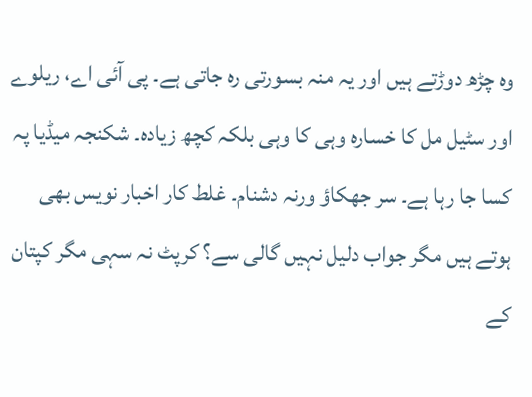وہ چڑھ دوڑتے ہیں اور یہ منہ بسورتی رہ جاتی ہے۔ پی آئی اے، ریلوے اور سٹیل مل کا خسارہ وہی کا وہی بلکہ کچھ زیادہ۔ شکنجہ میڈیا پہ کسا جا رہا ہے۔ سر جھکاؤ ورنہ دشنام۔ غلط کار اخبار نویس بھی ہوتے ہیں مگر جواب دلیل نہیں گالی سے؟ کرپٹ نہ سہی مگر کپتان کے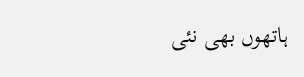ہاتھوں بھی نئی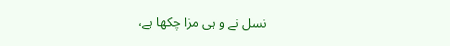نسل نے و ہی مزا چکھا ہے،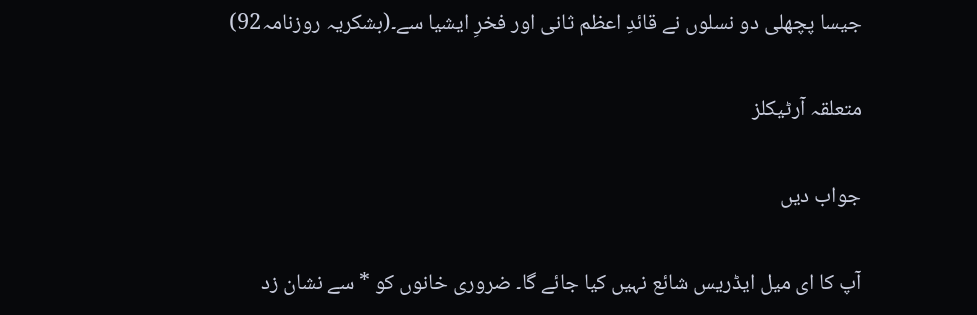جیسا پچھلی دو نسلوں نے قائدِ اعظم ثانی اور فخرِ ایشیا سے۔(بشکریہ روزنامہ92)

متعلقہ آرٹیکلز

جواب دیں

آپ کا ای میل ایڈریس شائع نہیں کیا جائے گا۔ ضروری خانوں کو * سے نشان زد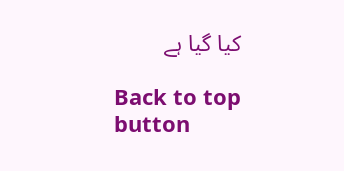کیا گیا ہے

Back to top button